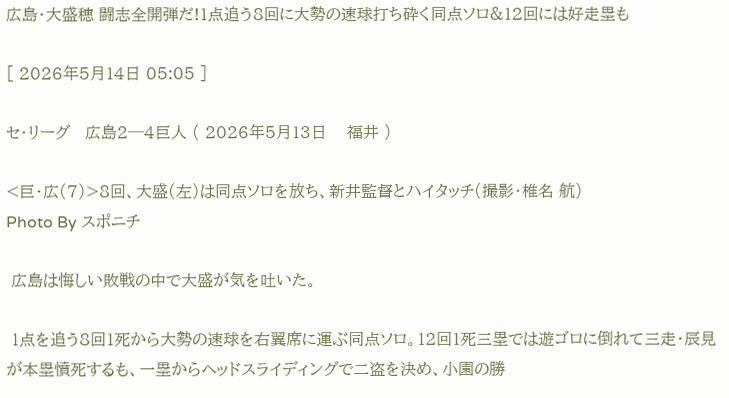広島・大盛穂 闘志全開弾だ!1点追う8回に大勢の速球打ち砕く同点ソロ&12回には好走塁も

[ 2026年5月14日 05:05 ]

セ・リーグ   広島2─4巨人 ( 2026年5月13日    福井 )

<巨・広(7)>8回、大盛(左)は同点ソロを放ち、新井監督とハイタッチ(撮影・椎名 航)
Photo By スポニチ

 広島は悔しい敗戦の中で大盛が気を吐いた。

 1点を追う8回1死から大勢の速球を右翼席に運ぶ同点ソロ。12回1死三塁では遊ゴロに倒れて三走・辰見が本塁憤死するも、一塁からヘッドスライディングで二盗を決め、小園の勝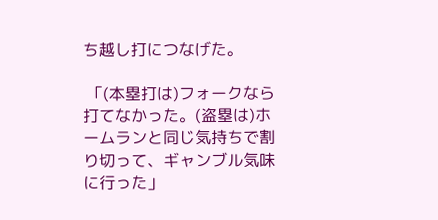ち越し打につなげた。

 「(本塁打は)フォークなら打てなかった。(盗塁は)ホームランと同じ気持ちで割り切って、ギャンブル気味に行った」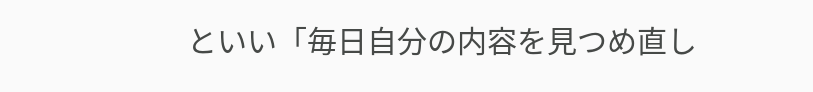といい「毎日自分の内容を見つめ直し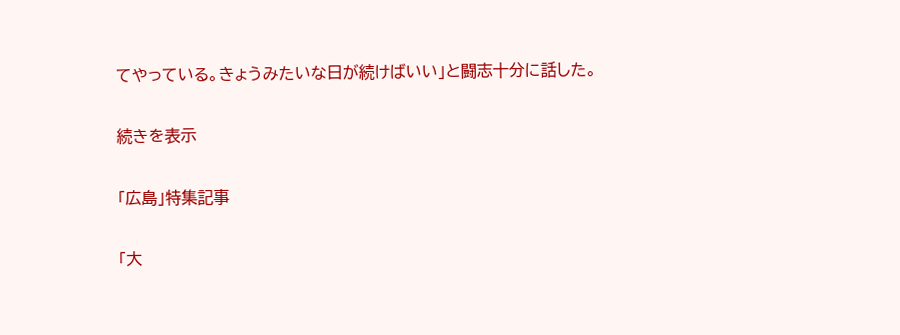てやっている。きょうみたいな日が続けばいい」と闘志十分に話した。

続きを表示

「広島」特集記事

「大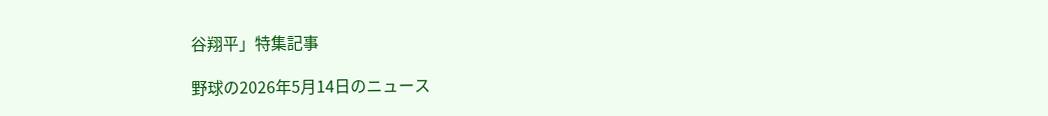谷翔平」特集記事

野球の2026年5月14日のニュース